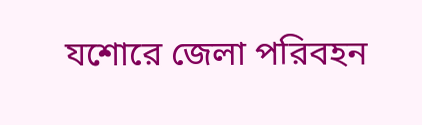যশোরে জেলা পরিবহন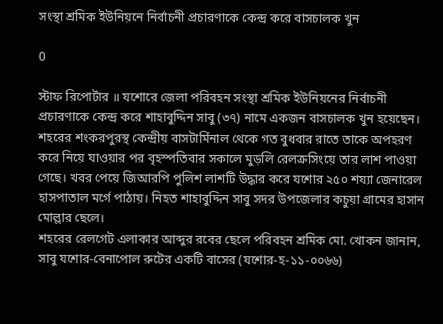সংস্থা শ্রমিক ইউনিয়নে নির্বাচনী প্রচারণাকে কেন্দ্র করে বাসচালক খুন

0

স্টাফ রিপোর্টার ॥ যশোরে জেলা পরিবহন সংস্থা শ্রমিক ইউনিয়নের নির্বাচনী প্রচারণাকে কেন্দ্র করে শাহাবুদ্দিন সাবু (৩৭) নামে একজন বাসচালক খুন হয়েছেন। শহরের শংকরপুরস্থ কেন্দ্রীয় বাসটার্মিনাল থেকে গত বুধবার রাতে তাকে অপহরণ করে নিয়ে যাওয়ার পর বৃহস্পতিবার সকালে মুড়লি রেলক্রসিংয়ে তার লাশ পাওয়া গেছে। খবর পেয়ে জিআরপি পুলিশ লাশটি উদ্ধার করে যশোর ২৫০ শয্যা জেনারেল হাসপাতাল মর্গে পাঠায়। নিহত শাহাবুদ্দিন সাবু সদর উপজেলার কচুয়া গ্রামের হাসান মোল্লার ছেলে।
শহরের রেলগেট এলাকার আব্দুর রবের ছেলে পরিবহন শ্রমিক মো. খোকন জানান, সাবু যশোর-বেনাপোল রুটের একটি বাসের (যশোর-হ-১১-০০৬৬)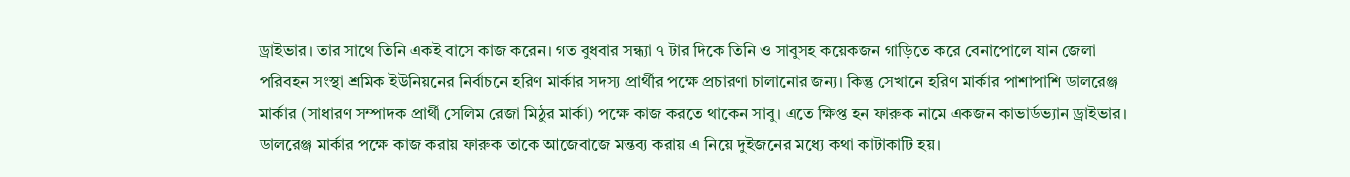ড্রাইভার। তার সাথে তিনি একই বাসে কাজ করেন। গত বুধবার সন্ধ্যা ৭ টার দিকে তিনি ও সাবুসহ কয়েকজন গাড়িতে করে বেনাপোলে যান জেলা পরিবহন সংস্থা শ্রমিক ইউনিয়নের নির্বাচনে হরিণ মার্কার সদস্য প্রার্থীর পক্ষে প্রচারণা চালানোর জন্য। কিন্তু সেখানে হরিণ মার্কার পাশাপাশি ডালরেঞ্জ মার্কার (সাধারণ সম্পাদক প্রার্থী সেলিম রেজা মিঠুর মার্কা) পক্ষে কাজ করতে থাকেন সাবু। এতে ক্ষিপ্ত হন ফারুক নামে একজন কাভার্ডভ্যান ড্রাইভার। ডালরেঞ্জ মার্কার পক্ষে কাজ করায় ফারুক তাকে আজেবাজে মন্তব্য করায় এ নিয়ে দুইজনের মধ্যে কথা কাটাকাটি হয়।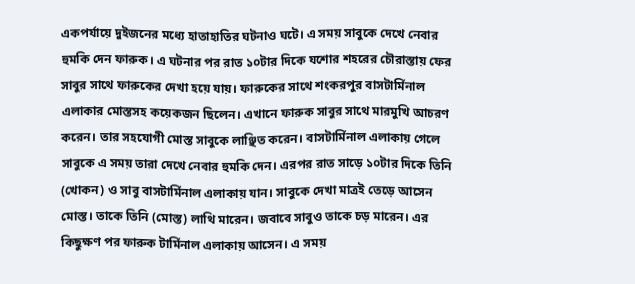একপর্যায়ে দুইজনের মধ্যে হাতাহাতির ঘটনাও ঘটে। এ সময় সাবুকে দেখে নেবার হুমকি দেন ফারুক। এ ঘটনার পর রাত ১০টার দিকে যশোর শহরের চৌরাস্তায় ফের সাবুর সাথে ফারুকের দেখা হয়ে যায়। ফারুকের সাথে শংকরপুর বাসটার্মিনাল এলাকার মোস্তসহ কয়েকজন ছিলেন। এখানে ফারুক সাবুর সাথে মারমুখি আচরণ করেন। তার সহযোগী মোস্ত সাবুকে লাঞ্ছিত করেন। বাসটার্মিনাল এলাকায় গেলে সাবুকে এ সময় তারা দেখে নেবার হুমকি দেন। এরপর রাত সাড়ে ১০টার দিকে তিনি (খোকন) ও সাবু বাসটার্মিনাল এলাকায় যান। সাবুকে দেখা মাত্রই তেড়ে আসেন মোস্ত। তাকে তিনি (মোস্ত) লাথি মারেন। জবাবে সাবুও তাকে চড় মারেন। এর কিছুক্ষণ পর ফারুক টার্মিনাল এলাকায় আসেন। এ সময়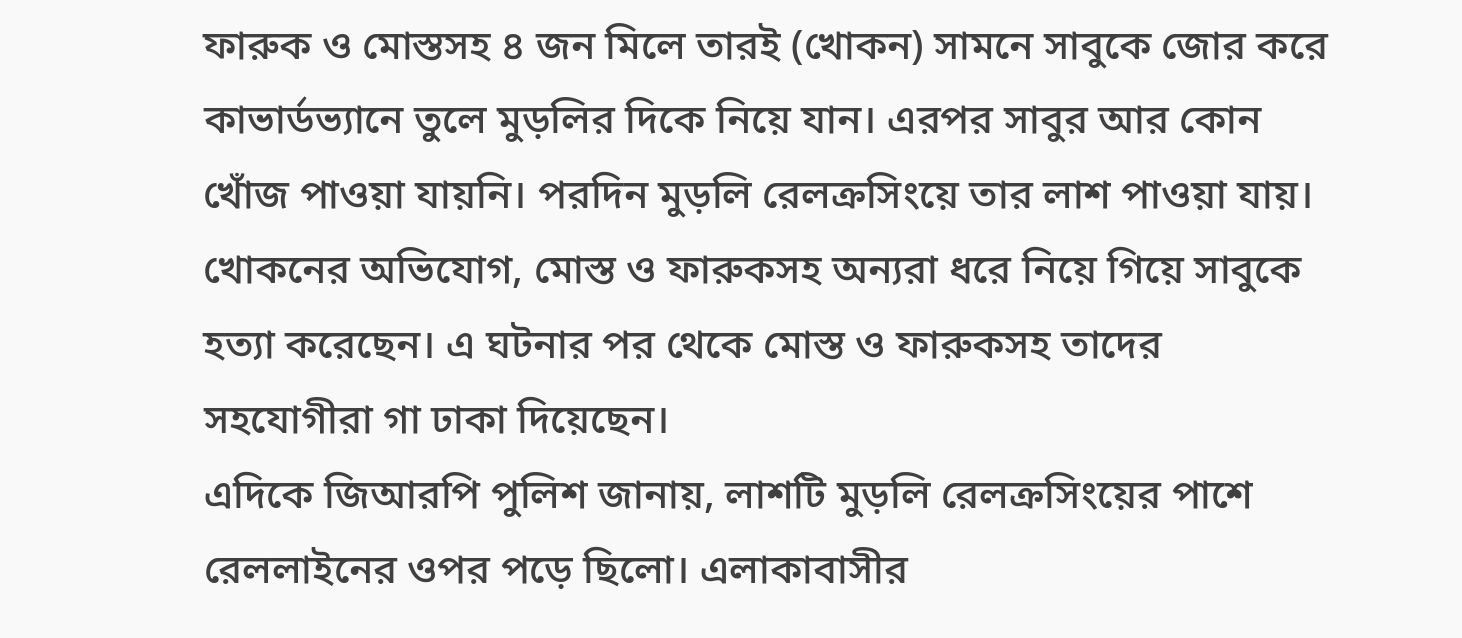ফারুক ও মোস্তসহ ৪ জন মিলে তারই (খোকন) সামনে সাবুকে জোর করে কাভার্ডভ্যানে তুলে মুড়লির দিকে নিয়ে যান। এরপর সাবুর আর কোন খোঁজ পাওয়া যায়নি। পরদিন মুড়লি রেলক্রসিংয়ে তার লাশ পাওয়া যায়। খোকনের অভিযোগ, মোস্ত ও ফারুকসহ অন্যরা ধরে নিয়ে গিয়ে সাবুকে হত্যা করেছেন। এ ঘটনার পর থেকে মোস্ত ও ফারুকসহ তাদের সহযোগীরা গা ঢাকা দিয়েছেন।
এদিকে জিআরপি পুলিশ জানায়, লাশটি মুড়লি রেলক্রসিংয়ের পাশে রেললাইনের ওপর পড়ে ছিলো। এলাকাবাসীর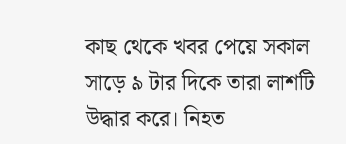কাছ থেকে খবর পেয়ে সকাল সাড়ে ৯ টার দিকে তারা লাশটি উদ্ধার করে। নিহত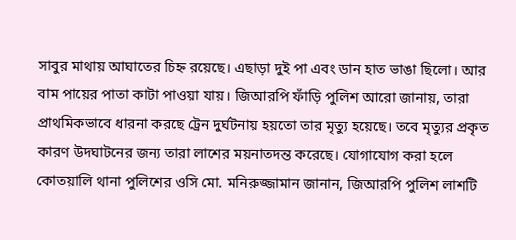সাবুর মাথায় আঘাতের চিহ্ন রয়েছে। এছাড়া দুই পা এবং ডান হাত ভাঙা ছিলো। আর বাম পায়ের পাতা কাটা পাওয়া যায়। জিআরপি ফাঁড়ি পুলিশ আরো জানায়, তারা প্রাথমিকভাবে ধারনা করছে ট্রেন দুর্ঘটনায় হয়তো তার মৃত্যু হয়েছে। তবে মৃত্যুর প্রকৃত কারণ উদঘাটনের জন্য তারা লাশের ময়নাতদন্ত করেছে। যোগাযোগ করা হলে কোতয়ালি থানা পুলিশের ওসি মো. মনিরুজ্জামান জানান, জিআরপি পুলিশ লাশটি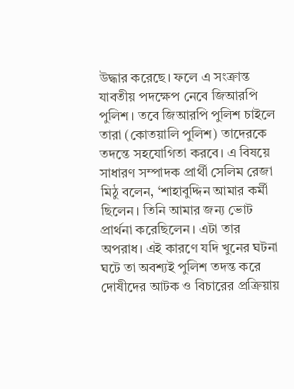উদ্ধার করেছে। ফলে এ সংক্রান্ত যাবতীয় পদক্ষেপ নেবে জিআরপি পুলিশ। তবে জিআরপি পুলিশ চাইলে তারা (কোতয়ালি পুলিশ) তাদেরকে তদন্তে সহযোগিতা করবে। এ বিষয়ে সাধারণ সম্পাদক প্রার্থী সেলিম রেজা মিঠু বলেন, ‘শাহাবুদ্দিন আমার কর্মী ছিলেন। তিনি আমার জন্য ভোট প্রার্থনা করেছিলেন। এটা তার অপরাধ। এই কারণে যদি খুনের ঘটনা ঘটে তা অবশ্যই পুলিশ তদন্ত করে দোষীদের আটক ও বিচারের প্রক্রিয়ায়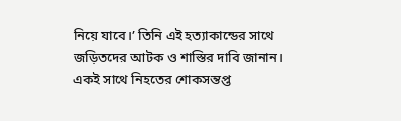নিয়ে যাবে।’ তিনি এই হত্যাকান্ডের সাথে জড়িতদের আটক ও শাস্তির দাবি জানান। একই সাথে নিহতের শোকসন্তপ্ত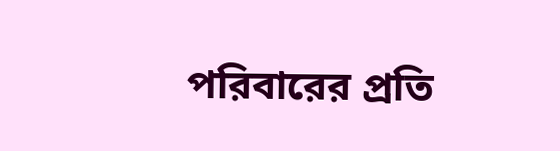পরিবারের প্রতি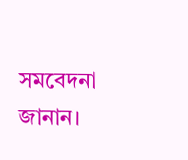সমবেদনা জানান।